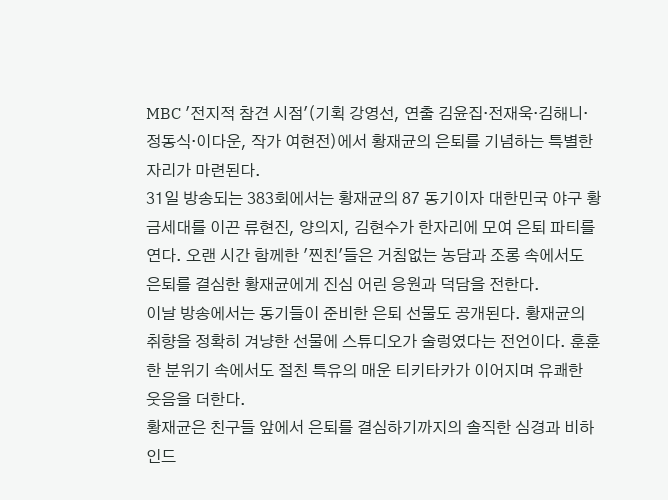MBC '전지적 참견 시점'(기획 강영선, 연출 김윤집·전재욱·김해니·정동식·이다운, 작가 여현전)에서 황재균의 은퇴를 기념하는 특별한 자리가 마련된다.
31일 방송되는 383회에서는 황재균의 87 동기이자 대한민국 야구 황금세대를 이끈 류현진, 양의지, 김현수가 한자리에 모여 은퇴 파티를 연다. 오랜 시간 함께한 '찐친'들은 거침없는 농담과 조롱 속에서도 은퇴를 결심한 황재균에게 진심 어린 응원과 덕담을 전한다.
이날 방송에서는 동기들이 준비한 은퇴 선물도 공개된다. 황재균의 취향을 정확히 겨냥한 선물에 스튜디오가 술렁였다는 전언이다. 훈훈한 분위기 속에서도 절친 특유의 매운 티키타카가 이어지며 유쾌한 웃음을 더한다.
황재균은 친구들 앞에서 은퇴를 결심하기까지의 솔직한 심경과 비하인드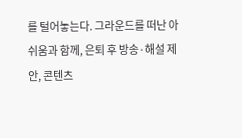를 털어놓는다. 그라운드를 떠난 아쉬움과 함께, 은퇴 후 방송·해설 제안, 콘텐츠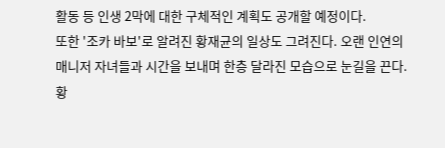활동 등 인생 2막에 대한 구체적인 계획도 공개할 예정이다.
또한 '조카 바보'로 알려진 황재균의 일상도 그려진다. 오랜 인연의 매니저 자녀들과 시간을 보내며 한층 달라진 모습으로 눈길을 끈다.
황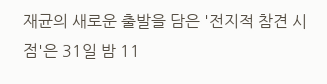재균의 새로운 출발을 담은 '전지적 참견 시점'은 31일 밤 11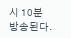시 10분 방송된다.